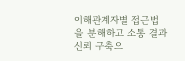이해관계자별 접근법을 분해하고 소통 결과 신뢰 구축으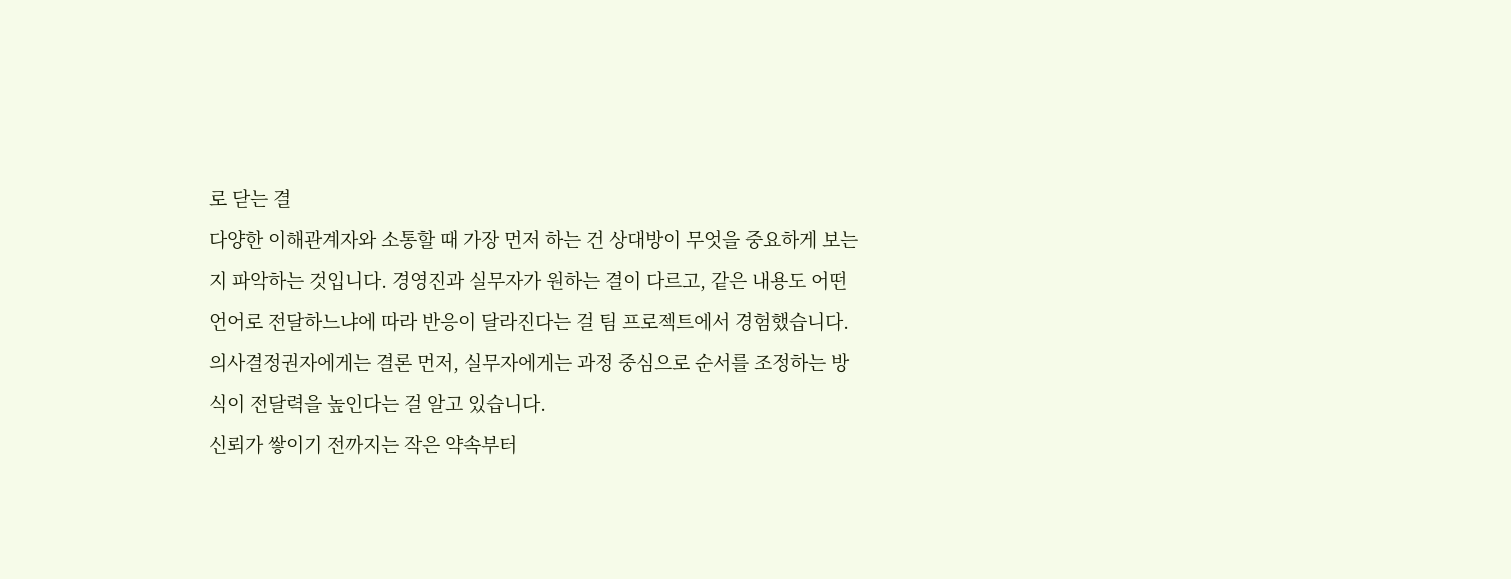로 닫는 결
다양한 이해관계자와 소통할 때 가장 먼저 하는 건 상대방이 무엇을 중요하게 보는지 파악하는 것입니다. 경영진과 실무자가 원하는 결이 다르고, 같은 내용도 어떤 언어로 전달하느냐에 따라 반응이 달라진다는 걸 팀 프로젝트에서 경험했습니다. 의사결정권자에게는 결론 먼저, 실무자에게는 과정 중심으로 순서를 조정하는 방식이 전달력을 높인다는 걸 알고 있습니다.
신뢰가 쌓이기 전까지는 작은 약속부터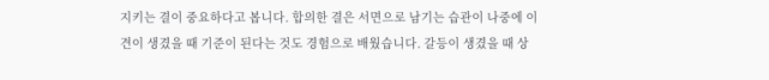지키는 결이 중요하다고 봅니다. 합의한 결은 서면으로 남기는 습관이 나중에 이견이 생겼을 때 기준이 된다는 것도 경험으로 배웠습니다. 갈등이 생겼을 때 상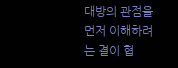대방의 관점을 먼저 이해하려는 결이 협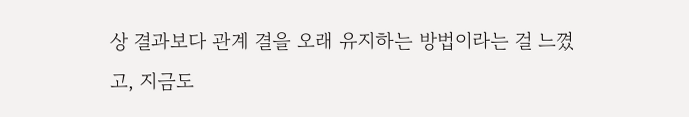상 결과보다 관계 결을 오래 유지하는 방법이라는 걸 느꼈고, 지금도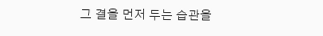그 결을 먼저 두는 습관을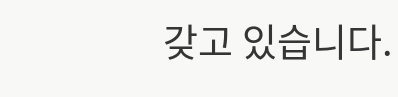갖고 있습니다.